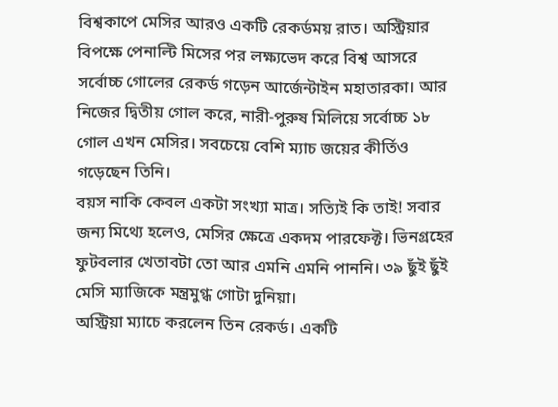বিশ্বকাপে মেসির আরও একটি রেকর্ডময় রাত। অস্ট্রিয়ার বিপক্ষে পেনাল্টি মিসের পর লক্ষ্যভেদ করে বিশ্ব আসরে সর্বোচ্চ গোলের রেকর্ড গড়েন আর্জেন্টাইন মহাতারকা। আর নিজের দ্বিতীয় গোল করে, নারী-পুরুষ মিলিয়ে সর্বোচ্চ ১৮ গোল এখন মেসির। সবচেয়ে বেশি ম্যাচ জয়ের কীর্তিও গড়েছেন তিনি।
বয়স নাকি কেবল একটা সংখ্যা মাত্র। সত্যিই কি তাই! সবার জন্য মিথ্যে হলেও, মেসির ক্ষেত্রে একদম পারফেক্ট। ভিনগ্রহের ফুটবলার খেতাবটা তো আর এমনি এমনি পাননি। ৩৯ ছুঁই ছুঁই মেসি ম্যাজিকে মন্ত্রমুগ্ধ গোটা দুনিয়া।
অস্ট্রিয়া ম্যাচে করলেন তিন রেকর্ড। একটি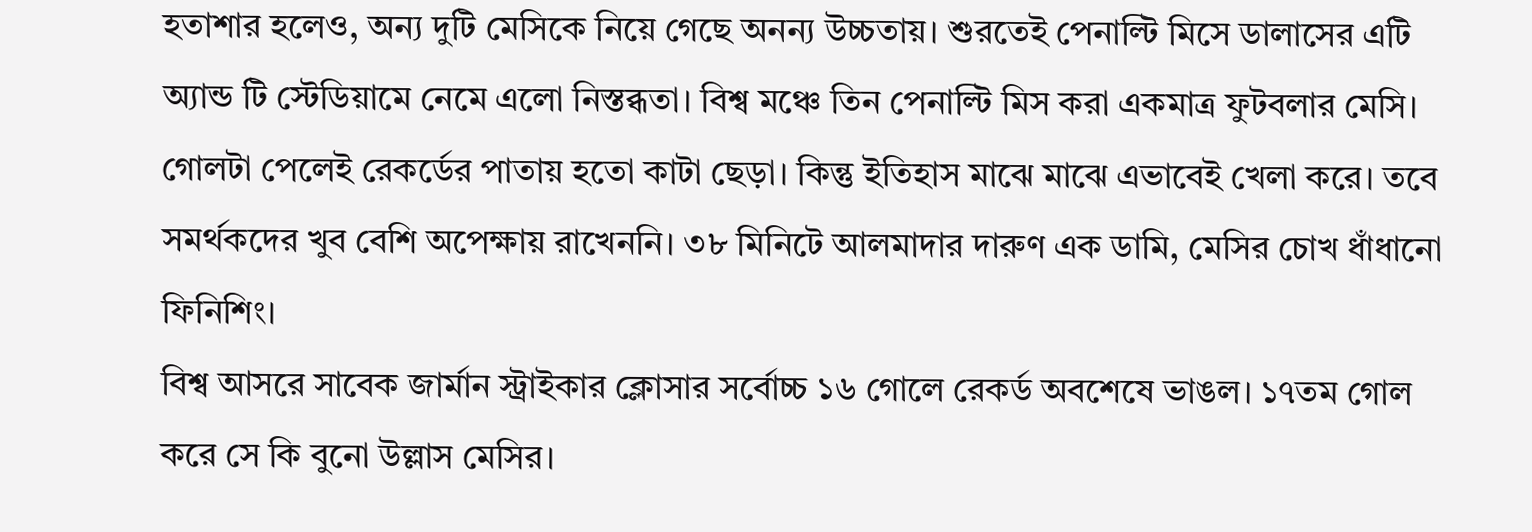হতাশার হলেও, অন্য দুটি মেসিকে নিয়ে গেছে অনন্য উচ্চতায়। শুরতেই পেনাল্টি মিসে ডালাসের এটি অ্যান্ড টি স্টেডিয়ামে নেমে এলো নিস্তব্ধতা। বিশ্ব মঞ্চে তিন পেনাল্টি মিস করা একমাত্র ফুটবলার মেসি।
গোলটা পেলেই রেকর্ডের পাতায় হতো কাটা ছেড়া। কিন্তু ইতিহাস মাঝে মাঝে এভাবেই খেলা করে। তবে সমর্থকদের খুব বেশি অপেক্ষায় রাখেননি। ৩৮ মিনিটে আলমাদার দারুণ এক ডামি, মেসির চোখ ধাঁধানো ফিনিশিং।
বিশ্ব আসরে সাবেক জার্মান স্ট্রাইকার ক্লোসার সর্বোচ্চ ১৬ গোলে রেকর্ড অবশেষে ভাঙল। ১৭তম গোল করে সে কি বুনো উল্লাস মেসির।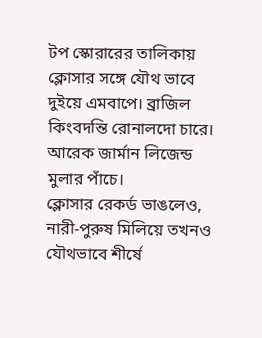টপ স্কোরারের তালিকায় ক্লোসার সঙ্গে যৌথ ভাবে দুইয়ে এমবাপে। ব্রাজিল কিংবদন্তি রোনালদো চারে। আরেক জার্মান লিজেন্ড মুলার পাঁচে।
ক্লোসার রেকর্ড ভাঙলেও, নারী-পুরুষ মিলিয়ে তখনও যৌথভাবে শীর্ষে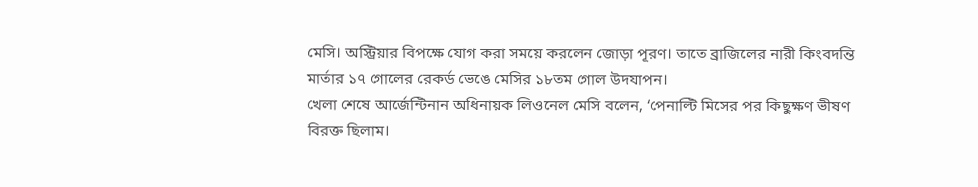মেসি। অস্ট্রিয়ার বিপক্ষে যোগ করা সময়ে করলেন জোড়া পূরণ। তাতে ব্রাজিলের নারী কিংবদন্তি মার্তার ১৭ গোলের রেকর্ড ভেঙে মেসির ১৮তম গোল উদযাপন।
খেলা শেষে আর্জেন্টিনান অধিনায়ক লিওনেল মেসি বলেন, ‘পেনাল্টি মিসের পর কিছুক্ষণ ভীষণ বিরক্ত ছিলাম।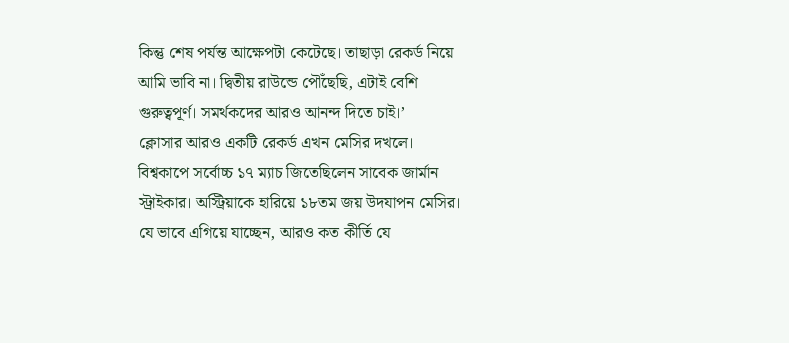কিন্তু শেষ পর্যন্ত আক্ষেপটা কেটেছে। তাছাড়া রেকর্ড নিয়ে আমি ভাবি না। দ্বিতীয় রাউন্ডে পৌঁছেছি, এটাই বেশি গুরুত্বপূর্ণ। সমর্থকদের আরও আনন্দ দিতে চাই।’
ক্লোসার আরও একটি রেকর্ড এখন মেসির দখলে। বিশ্বকাপে সর্বোচ্চ ১৭ ম্যাচ জিতেছিলেন সাবেক জার্মান স্ট্রাইকার। অস্ট্রিয়াকে হারিয়ে ১৮তম জয় উদযাপন মেসির। যে ভাবে এগিয়ে যাচ্ছেন, আরও কত কীর্তি যে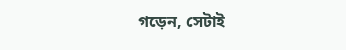গড়েন, সেটাই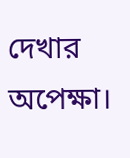দেখার অপেক্ষা।